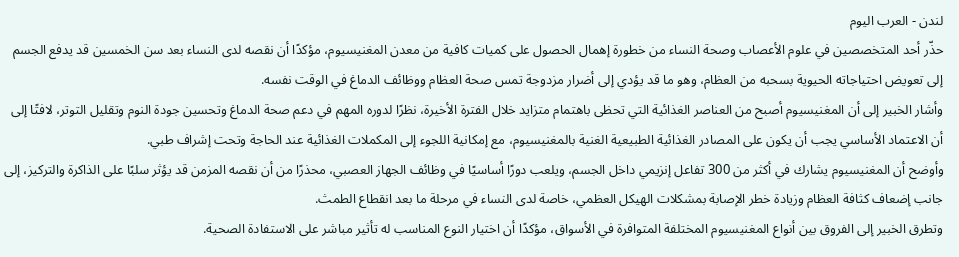لندن - العرب اليوم
حذّر أحد المتخصصين في علوم الأعصاب وصحة النساء من خطورة إهمال الحصول على كميات كافية من معدن المغنيسيوم، مؤكدًا أن نقصه لدى النساء بعد سن الخمسين قد يدفع الجسم إلى تعويض احتياجاته الحيوية بسحبه من العظام، وهو ما قد يؤدي إلى أضرار مزدوجة تمس صحة العظام ووظائف الدماغ في الوقت نفسه.
وأشار الخبير إلى أن المغنيسيوم أصبح من العناصر الغذائية التي تحظى باهتمام متزايد خلال الفترة الأخيرة، نظرًا لدوره المهم في دعم صحة الدماغ وتحسين جودة النوم وتقليل التوتر، لافتًا إلى أن الاعتماد الأساسي يجب أن يكون على المصادر الغذائية الطبيعية الغنية بالمغنيسيوم، مع إمكانية اللجوء إلى المكملات الغذائية عند الحاجة وتحت إشراف طبي.
وأوضح أن المغنيسيوم يشارك في أكثر من 300 تفاعل إنزيمي داخل الجسم، ويلعب دورًا أساسيًا في وظائف الجهاز العصبي، محذرًا من أن نقصه المزمن قد يؤثر سلبًا على الذاكرة والتركيز، إلى جانب إضعاف كثافة العظام وزيادة خطر الإصابة بمشكلات الهيكل العظمي، خاصة لدى النساء في مرحلة ما بعد انقطاع الطمث.
وتطرق الخبير إلى الفروق بين أنواع المغنيسيوم المختلفة المتوافرة في الأسواق، مؤكدًا أن اختيار النوع المناسب له تأثير مباشر على الاستفادة الصحية.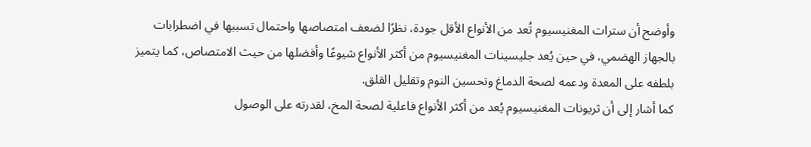وأوضح أن سترات المغنيسيوم تُعد من الأنواع الأقل جودة، نظرًا لضعف امتصاصها واحتمال تسببها في اضطرابات بالجهاز الهضمي، في حين يُعد جليسينات المغنيسيوم من أكثر الأنواع شيوعًا وأفضلها من حيث الامتصاص، كما يتميز بلطفه على المعدة ودعمه لصحة الدماغ وتحسين النوم وتقليل القلق.
كما أشار إلى أن ثريونات المغنيسيوم يُعد من أكثر الأنواع فاعلية لصحة المخ، لقدرته على الوصول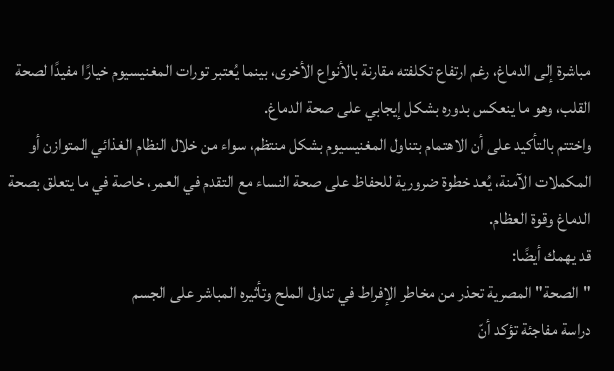مباشرة إلى الدماغ، رغم ارتفاع تكلفته مقارنة بالأنواع الأخرى، بينما يُعتبر تورات المغنيسيوم خيارًا مفيدًا لصحة القلب، وهو ما ينعكس بدوره بشكل إيجابي على صحة الدماغ.
واختتم بالتأكيد على أن الاهتمام بتناول المغنيسيوم بشكل منتظم، سواء من خلال النظام الغذائي المتوازن أو المكملات الآمنة، يُعد خطوة ضرورية للحفاظ على صحة النساء مع التقدم في العمر، خاصة في ما يتعلق بصحة الدماغ وقوة العظام.
قد يهمك أيضًا:
"الصحة" المصرية تحذر من مخاطر الإفراط في تناول الملح وتأثيره المباشر على الجسم
دراسة مفاجئة تؤكد أنّ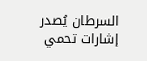السرطان يُصدر إشارات تحمي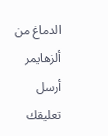الدماغ من ألزهايمر
أرسل تعليقك